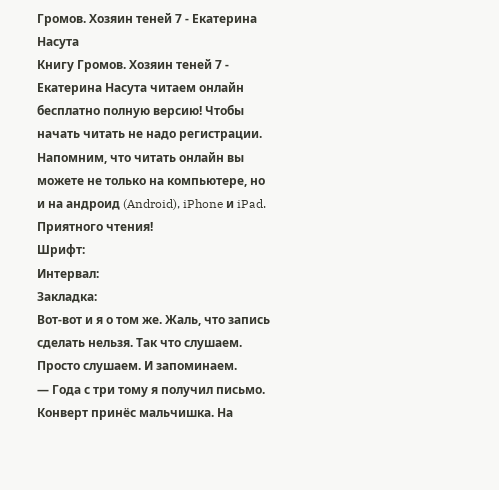Громов. Хозяин теней 7 - Екатерина Насута
Книгу Громов. Хозяин теней 7 - Екатерина Насута читаем онлайн бесплатно полную версию! Чтобы начать читать не надо регистрации. Напомним, что читать онлайн вы можете не только на компьютере, но и на андроид (Android), iPhone и iPad. Приятного чтения!
Шрифт:
Интервал:
Закладка:
Вот-вот и я о том же. Жаль, что запись сделать нельзя. Так что слушаем. Просто слушаем. И запоминаем.
— Года с три тому я получил письмо. Конверт принёс мальчишка. На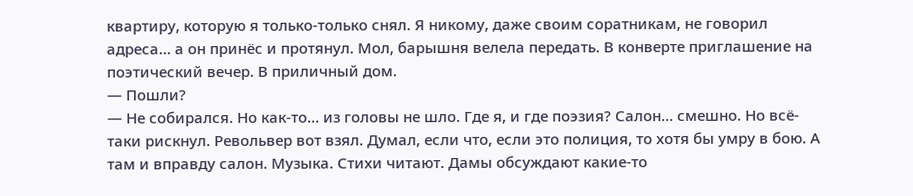квартиру, которую я только-только снял. Я никому, даже своим соратникам, не говорил адреса… а он принёс и протянул. Мол, барышня велела передать. В конверте приглашение на поэтический вечер. В приличный дом.
— Пошли?
— Не собирался. Но как-то… из головы не шло. Где я, и где поэзия? Салон… смешно. Но всё-таки рискнул. Револьвер вот взял. Думал, если что, если это полиция, то хотя бы умру в бою. А там и вправду салон. Музыка. Стихи читают. Дамы обсуждают какие-то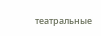театральные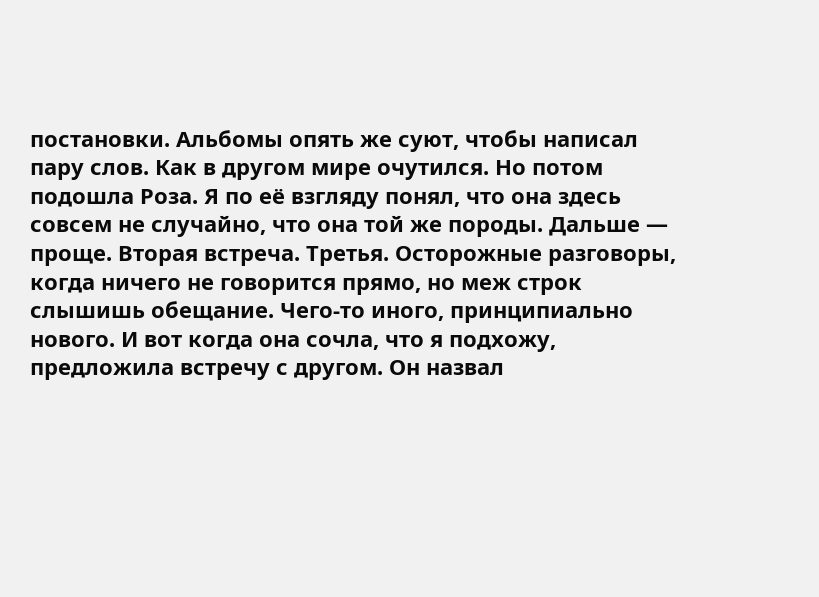постановки. Альбомы опять же суют, чтобы написал пару слов. Как в другом мире очутился. Но потом подошла Роза. Я по её взгляду понял, что она здесь совсем не случайно, что она той же породы. Дальше — проще. Вторая встреча. Третья. Осторожные разговоры, когда ничего не говорится прямо, но меж строк слышишь обещание. Чего-то иного, принципиально нового. И вот когда она сочла, что я подхожу, предложила встречу с другом. Он назвал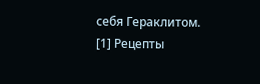себя Гераклитом.
[1] Рецепты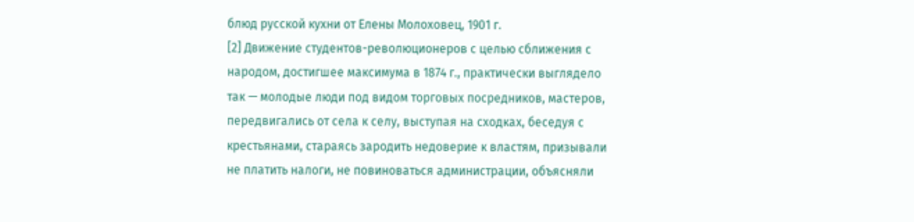блюд русской кухни от Елены Молоховец, 1901 г.
[2] Движение студентов-революционеров с целью сближения с народом, достигшее максимума в 1874 г., практически выглядело так — молодые люди под видом торговых посредников, мастеров, передвигались от села к селу, выступая на сходках, беседуя с крестьянами, стараясь зародить недоверие к властям, призывали не платить налоги, не повиноваться администрации, объясняли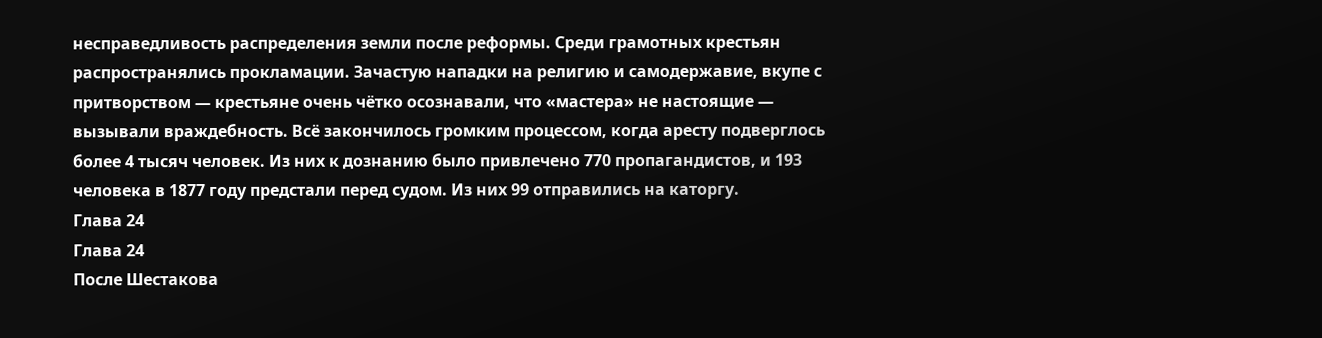несправедливость распределения земли после реформы. Среди грамотных крестьян распространялись прокламации. Зачастую нападки на религию и самодержавие, вкупе с притворством — крестьяне очень чётко осознавали, что «мастера» не настоящие — вызывали враждебность. Всё закончилось громким процессом, когда аресту подверглось более 4 тысяч человек. Из них к дознанию было привлечено 770 пропагандистов, и 193 человека в 1877 году предстали перед судом. Из них 99 отправились на каторгу.
Глава 24
Глава 24
После Шестакова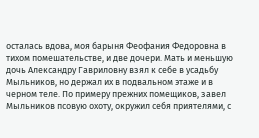осталась вдова, моя барыня Феофания Федоровна в тихом помешательстве, и две дочери. Мать и меньшую дочь Александру Гавриловну взял к себе в усадьбу Мыльников, но держал их в подвальном этаже и в черном теле. По примеру прежних помещиков, завел Мыльников псовую охоту, окружил себя приятелями, с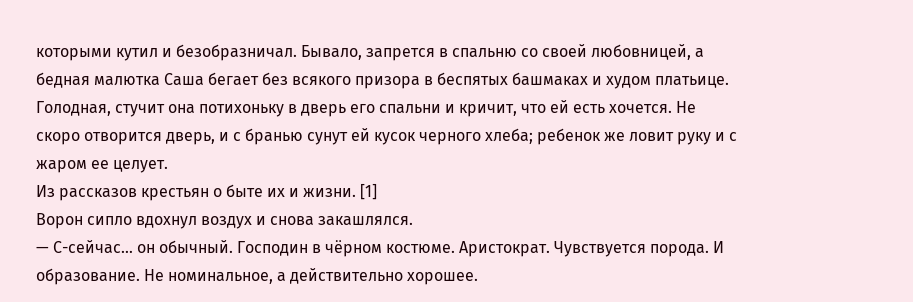которыми кутил и безобразничал. Бывало, запрется в спальню со своей любовницей, а бедная малютка Саша бегает без всякого призора в беспятых башмаках и худом платьице. Голодная, стучит она потихоньку в дверь его спальни и кричит, что ей есть хочется. Не скоро отворится дверь, и с бранью сунут ей кусок черного хлеба; ребенок же ловит руку и с жаром ее целует.
Из рассказов крестьян о быте их и жизни. [1]
Ворон сипло вдохнул воздух и снова закашлялся.
— С-сейчас… он обычный. Господин в чёрном костюме. Аристократ. Чувствуется порода. И образование. Не номинальное, а действительно хорошее.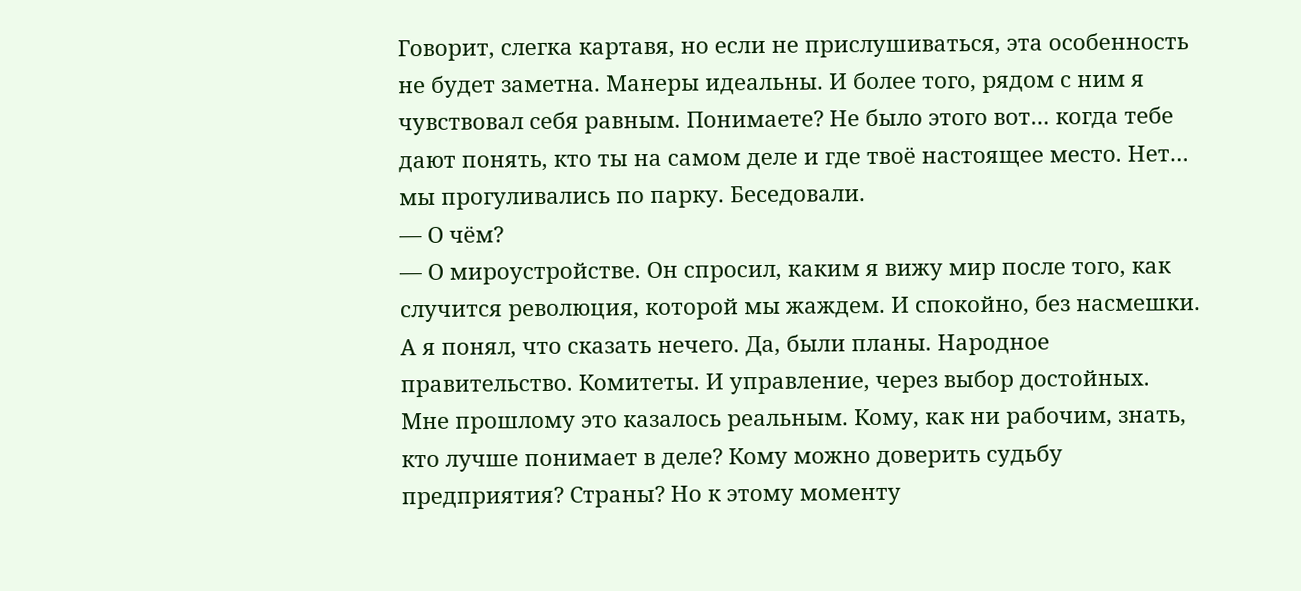Говорит, слегка картавя, но если не прислушиваться, эта особенность не будет заметна. Манеры идеальны. И более того, рядом с ним я чувствовал себя равным. Понимаете? Не было этого вот… когда тебе дают понять, кто ты на самом деле и где твоё настоящее место. Нет… мы прогуливались по парку. Беседовали.
— О чём?
— О мироустройстве. Он спросил, каким я вижу мир после того, как случится революция, которой мы жаждем. И спокойно, без насмешки. А я понял, что сказать нечего. Да, были планы. Народное правительство. Комитеты. И управление, через выбор достойных. Мне прошлому это казалось реальным. Кому, как ни рабочим, знать, кто лучше понимает в деле? Кому можно доверить судьбу предприятия? Страны? Но к этому моменту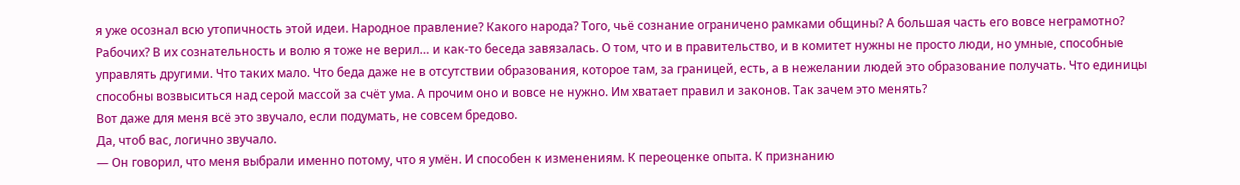я уже осознал всю утопичность этой идеи. Народное правление? Какого народа? Того, чьё сознание ограничено рамками общины? А большая часть его вовсе неграмотно? Рабочих? В их сознательность и волю я тоже не верил… и как-то беседа завязалась. О том, что и в правительство, и в комитет нужны не просто люди, но умные, способные управлять другими. Что таких мало. Что беда даже не в отсутствии образования, которое там, за границей, есть, а в нежелании людей это образование получать. Что единицы способны возвыситься над серой массой за счёт ума. А прочим оно и вовсе не нужно. Им хватает правил и законов. Так зачем это менять?
Вот даже для меня всё это звучало, если подумать, не совсем бредово.
Да, чтоб вас, логично звучало.
— Он говорил, что меня выбрали именно потому, что я умён. И способен к изменениям. К переоценке опыта. К признанию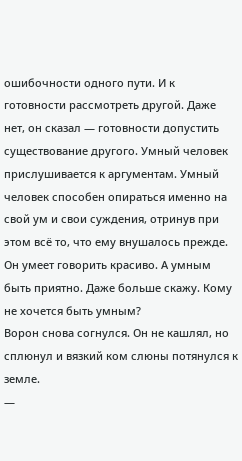ошибочности одного пути. И к готовности рассмотреть другой. Даже нет, он сказал — готовности допустить существование другого. Умный человек прислушивается к аргументам. Умный человек способен опираться именно на свой ум и свои суждения, отринув при этом всё то, что ему внушалось прежде. Он умеет говорить красиво. А умным быть приятно. Даже больше скажу. Кому не хочется быть умным?
Ворон снова согнулся. Он не кашлял, но сплюнул и вязкий ком слюны потянулся к земле.
—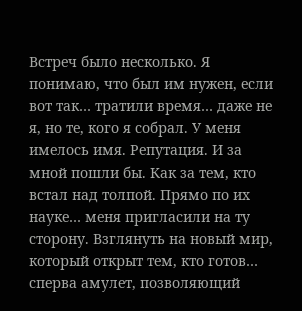Встреч было несколько. Я понимаю, что был им нужен, если вот так… тратили время… даже не я, но те, кого я собрал. У меня имелось имя. Репутация. И за мной пошли бы. Как за тем, кто встал над толпой. Прямо по их науке… меня пригласили на ту сторону. Взглянуть на новый мир, который открыт тем, кто готов… сперва амулет, позволяющий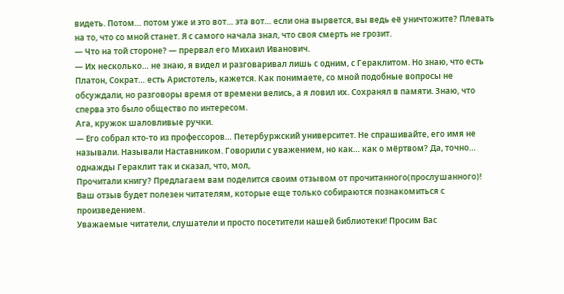видеть. Потом… потом уже и это вот… эта вот… если она вырвется, вы ведь её уничтожите? Плевать на то, что со мной станет. Я с самого начала знал, что своя смерть не грозит.
— Что на той стороне? — прервал его Михаил Иванович.
— Их несколько… не знаю, я видел и разговаривал лишь с одним, с Гераклитом. Но знаю, что есть Платон, Сократ… есть Аристотель, кажется. Как понимаете, со мной подобные вопросы не обсуждали, но разговоры время от времени велись, а я ловил их. Сохранял в памяти. Знаю, что сперва это было общество по интересом.
Ага, кружок шаловливые ручки.
— Его собрал кто-то из профессоров… Петербуржский университет. Не спрашивайте, его имя не называли. Называли Наставником. Говорили с уважением, но как… как о мёртвом? Да, точно… однажды Гераклит так и сказал, что, мол,
Прочитали книгу? Предлагаем вам поделится своим отзывом от прочитанного(прослушанного)! Ваш отзыв будет полезен читателям, которые еще только собираются познакомиться с произведением.
Уважаемые читатели, слушатели и просто посетители нашей библиотеки! Просим Вас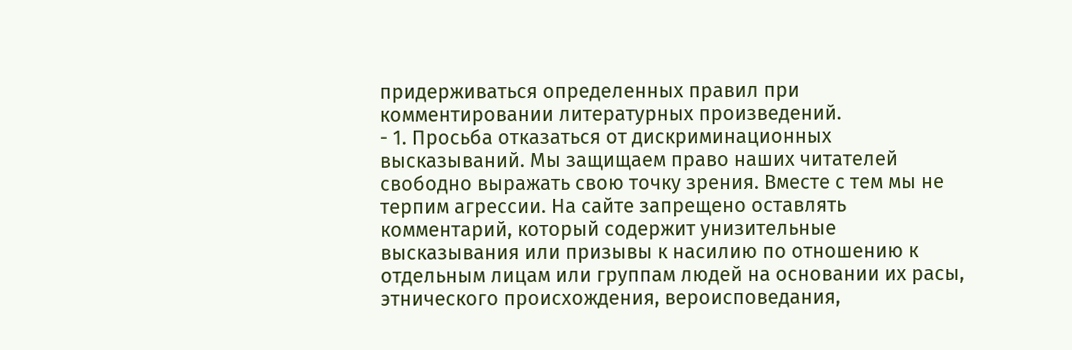придерживаться определенных правил при комментировании литературных произведений.
- 1. Просьба отказаться от дискриминационных высказываний. Мы защищаем право наших читателей свободно выражать свою точку зрения. Вместе с тем мы не терпим агрессии. На сайте запрещено оставлять комментарий, который содержит унизительные высказывания или призывы к насилию по отношению к отдельным лицам или группам людей на основании их расы, этнического происхождения, вероисповедания,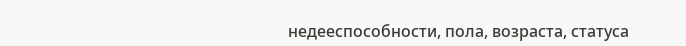недееспособности, пола, возраста, статуса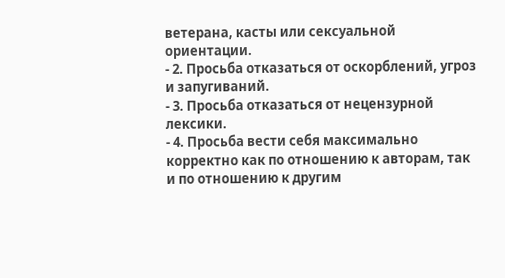ветерана, касты или сексуальной ориентации.
- 2. Просьба отказаться от оскорблений, угроз и запугиваний.
- 3. Просьба отказаться от нецензурной лексики.
- 4. Просьба вести себя максимально корректно как по отношению к авторам, так и по отношению к другим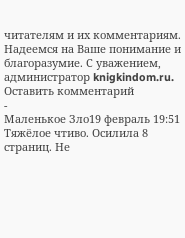читателям и их комментариям.
Надеемся на Ваше понимание и благоразумие. С уважением, администратор knigkindom.ru.
Оставить комментарий
-
Маленькое Зло19 февраль 19:51
Тяжёлое чтиво. Осилила 8 страниц. Не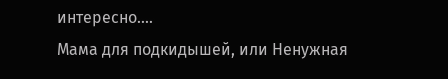интересно....
Мама для подкидышей, или Ненужная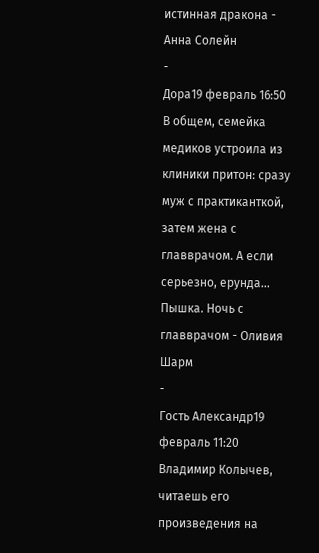истинная дракона - Анна Солейн
-
Дора19 февраль 16:50
В общем, семейка медиков устроила из клиники притон: сразу муж с практиканткой, затем жена с главврачом. А если серьезно, ерунда...
Пышка. Ночь с главврачом - Оливия Шарм
-
Гость Александр19 февраль 11:20
Владимир Колычев, читаешь его произведения на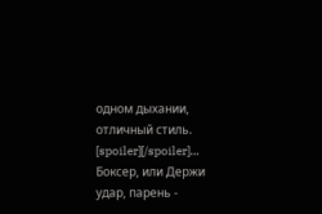одном дыхании, отличный стиль. [spoiler][/spoiler]...
Боксер, или Держи удар, парень -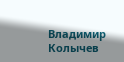Владимир Колычев